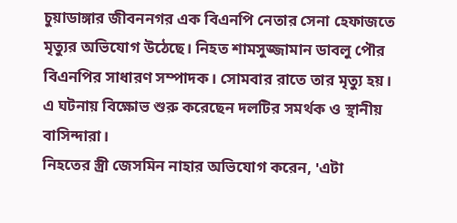চুয়াডাঙ্গার জীবননগর এক বিএনপি নেতার সেনা হেফাজতে মৃত্যুর অভিযোগ উঠেছে। নিহত শামসুজ্জামান ডাবলু পৌর বিএনপির সাধারণ সম্পাদক। সোমবার রাতে তার মৃত্যু হয়। এ ঘটনায় বিক্ষোভ শুরু করেছেন দলটির সমর্থক ও স্থানীয় বাসিন্দারা।
নিহতের স্ত্রী জেসমিন নাহার অভিযোগ করেন, 'এটা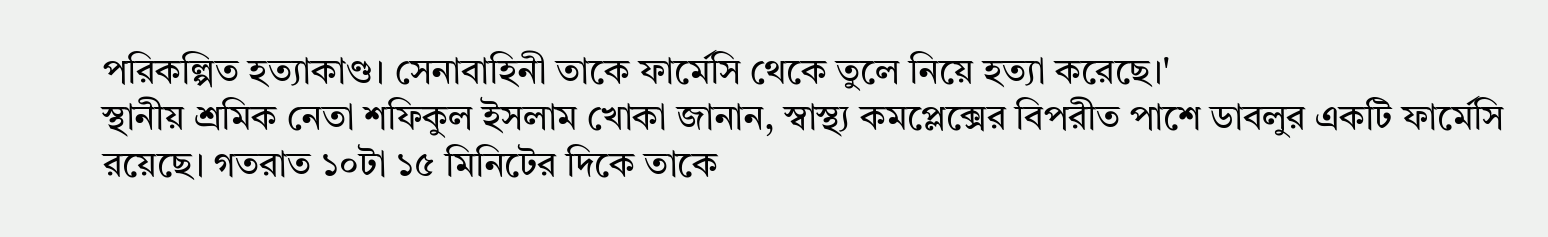পরিকল্পিত হত্যাকাণ্ড। সেনাবাহিনী তাকে ফার্মেসি থেকে তুলে নিয়ে হত্যা করেছে।'
স্থানীয় শ্রমিক নেতা শফিকুল ইসলাম খোকা জানান, স্বাস্থ্য কমপ্লেক্সের বিপরীত পাশে ডাবলুর একটি ফার্মেসি রয়েছে। গতরাত ১০টা ১৫ মিনিটের দিকে তাকে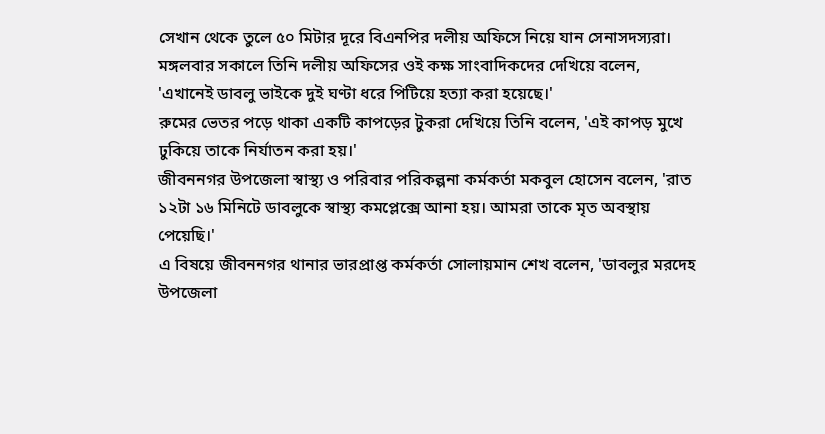সেখান থেকে তুলে ৫০ মিটার দূরে বিএনপির দলীয় অফিসে নিয়ে যান সেনাসদস্যরা।
মঙ্গলবার সকালে তিনি দলীয় অফিসের ওই কক্ষ সাংবাদিকদের দেখিয়ে বলেন, 'এখানেই ডাবলু ভাইকে দুই ঘণ্টা ধরে পিটিয়ে হত্যা করা হয়েছে।'
রুমের ভেতর পড়ে থাকা একটি কাপড়ের টুকরা দেখিয়ে তিনি বলেন, 'এই কাপড় মুখে ঢুকিয়ে তাকে নির্যাতন করা হয়।'
জীবননগর উপজেলা স্বাস্থ্য ও পরিবার পরিকল্পনা কর্মকর্তা মকবুল হোসেন বলেন, 'রাত ১২টা ১৬ মিনিটে ডাবলুকে স্বাস্থ্য কমপ্লেক্সে আনা হয়। আমরা তাকে মৃত অবস্থায় পেয়েছি।'
এ বিষয়ে জীবননগর থানার ভারপ্রাপ্ত কর্মকর্তা সোলায়মান শেখ বলেন, 'ডাবলুর মরদেহ উপজেলা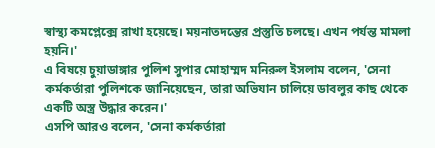স্বাস্থ্য কমপ্লেক্সে রাখা হয়েছে। ময়নাতদন্তের প্রস্তুতি চলছে। এখন পর্যন্ত মামলা হয়নি।'
এ বিষয়ে চুয়াডাঙ্গার পুলিশ সুপার মোহাম্মদ মনিরুল ইসলাম বলেন, 'সেনা কর্মকর্তারা পুলিশকে জানিয়েছেন, তারা অভিযান চালিয়ে ডাবলুর কাছ থেকে একটি অস্ত্র উদ্ধার করেন।'
এসপি আরও বলেন, 'সেনা কর্মকর্তারা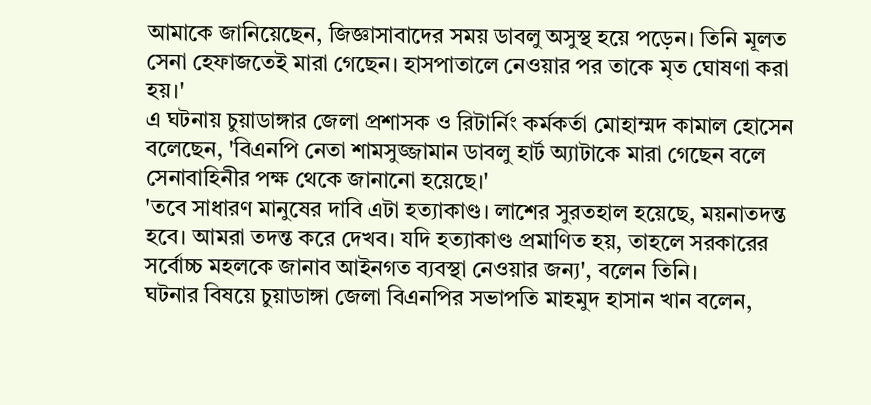আমাকে জানিয়েছেন, জিজ্ঞাসাবাদের সময় ডাবলু অসুস্থ হয়ে পড়েন। তিনি মূলত সেনা হেফাজতেই মারা গেছেন। হাসপাতালে নেওয়ার পর তাকে মৃত ঘোষণা করা হয়।'
এ ঘটনায় চুয়াডাঙ্গার জেলা প্রশাসক ও রিটার্নিং কর্মকর্তা মোহাম্মদ কামাল হোসেন বলেছেন, 'বিএনপি নেতা শামসুজ্জামান ডাবলু হার্ট অ্যাটাকে মারা গেছেন বলে সেনাবাহিনীর পক্ষ থেকে জানানো হয়েছে।'
'তবে সাধারণ মানুষের দাবি এটা হত্যাকাণ্ড। লাশের সুরতহাল হয়েছে, ময়নাতদন্ত হবে। আমরা তদন্ত করে দেখব। যদি হত্যাকাণ্ড প্রমাণিত হয়, তাহলে সরকারের সর্বোচ্চ মহলকে জানাব আইনগত ব্যবস্থা নেওয়ার জন্য', বলেন তিনি।
ঘটনার বিষয়ে চুয়াডাঙ্গা জেলা বিএনপির সভাপতি মাহমুদ হাসান খান বলেন,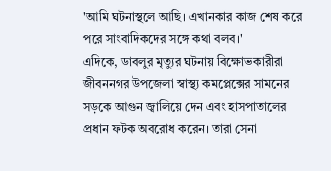'আমি ঘটনাস্থলে আছি। এখানকার কাজ শেষ করে পরে সাংবাদিকদের সঙ্গে কথা বলব।'
এদিকে, ডাবলুর মৃত্যুর ঘটনায় বিক্ষোভকারীরা জীবননগর উপজেলা স্বাস্থ্য কমপ্লেক্সের সামনের সড়কে আগুন জ্বালিয়ে দেন এবং হাসপাতালের প্রধান ফটক অবরোধ করেন। তারা সেনা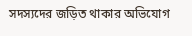সদস্যদের জড়িত থাকার অভিযোগ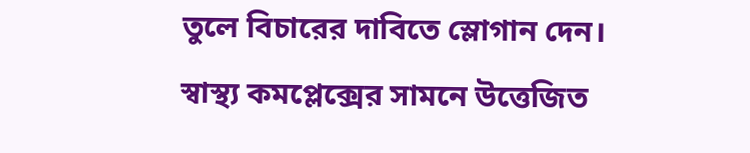তুলে বিচারের দাবিতে স্লোগান দেন।
স্বাস্থ্য কমপ্লেক্সের সামনে উত্তেজিত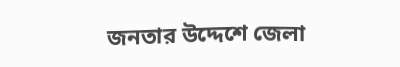জনতার উদ্দেশে জেলা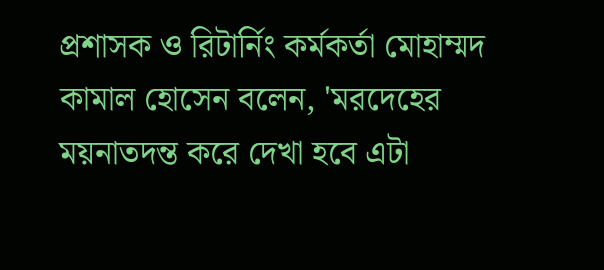প্রশাসক ও রিটার্নিং কর্মকর্তা মোহাম্মদ কামাল হোসেন বলেন, 'মরদেহের ময়নাতদন্ত করে দেখা হবে এটা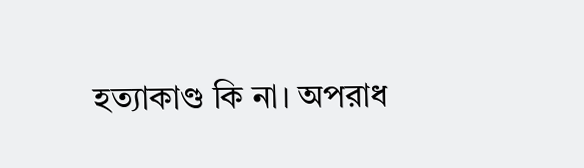হত্যাকাণ্ড কি না। অপরাধ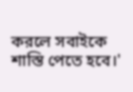করলে সবাইকে শাস্তি পেতে হবে।'